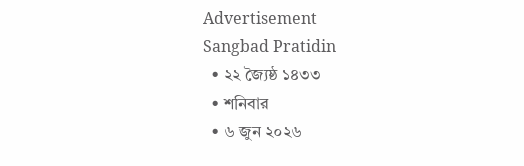Advertisement
Sangbad Pratidin
  • ২২ জ্যৈষ্ঠ ১৪৩৩
  • শনিবার
  • ৬ জুন ২০২৬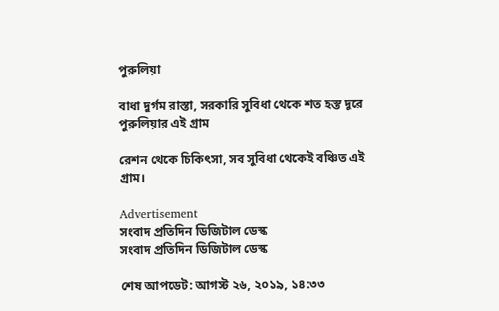পুরুলিয়া

বাধা দুর্গম রাস্তা, সরকারি সুবিধা থেকে শত হস্ত দূরে পুরুলিয়ার এই গ্রাম

রেশন থেকে চিকিৎসা, সব সুবিধা থেকেই বঞ্চিত এই গ্রাম।

Advertisement
সংবাদ প্রতিদিন ডিজিটাল ডেস্ক
সংবাদ প্রতিদিন ডিজিটাল ডেস্ক

শেষ আপডেট: আগস্ট ২৬, ২০১৯, ১৪:৩৩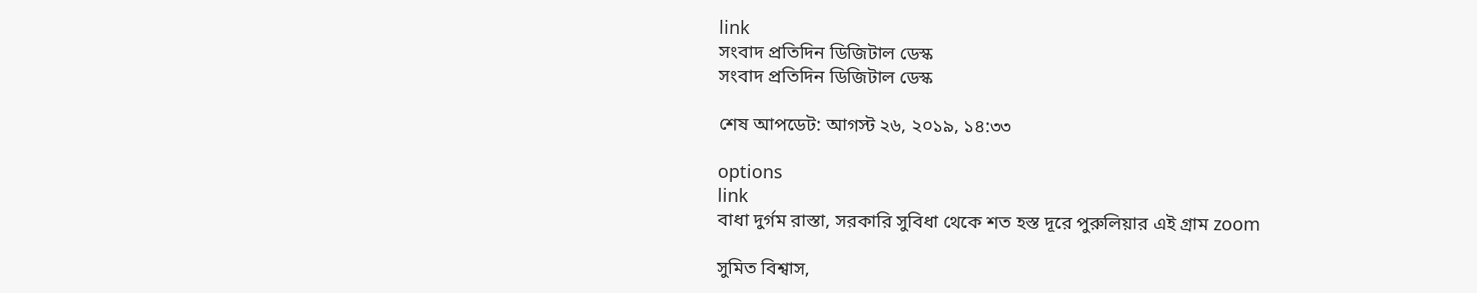link
সংবাদ প্রতিদিন ডিজিটাল ডেস্ক
সংবাদ প্রতিদিন ডিজিটাল ডেস্ক

শেষ আপডেট: আগস্ট ২৬, ২০১৯, ১৪:৩৩

options
link
বাধা দুর্গম রাস্তা, সরকারি সুবিধা থেকে শত হস্ত দূরে পুরুলিয়ার এই গ্রাম zoom

সুমিত বিশ্বাস,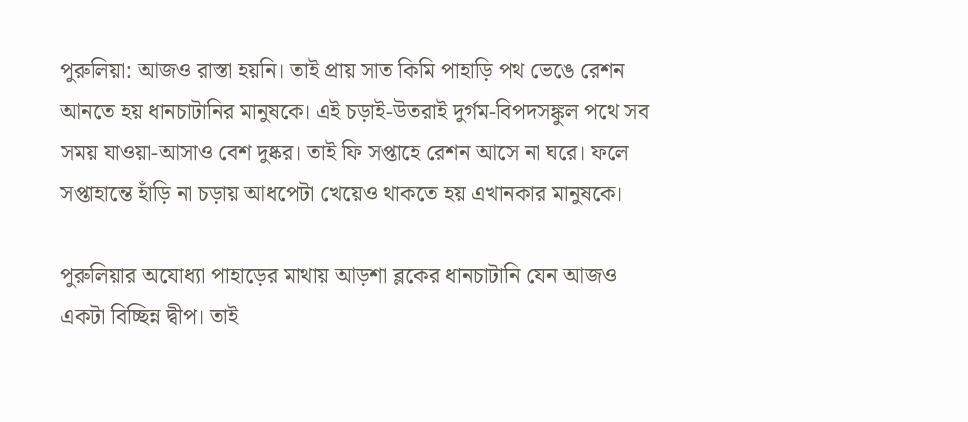পুরুলিয়া: আজও রাস্তা হয়নি। তাই প্রায় সাত কিমি পাহাড়ি পথ ভেঙে রেশন আনতে হয় ধানচাটানির মানুষকে। এই চড়াই-উতরাই দুর্গম-বিপদসঙ্কুল পথে সব সময় যাওয়া-আসাও বেশ দুষ্কর। তাই ফি সপ্তাহে রেশন আসে না ঘরে। ফলে সপ্তাহান্তে হাঁড়ি না চড়ায় আধপেটা খেয়েও থাকতে হয় এখানকার মানুষকে।

পুরুলিয়ার অযোধ্যা পাহাড়ের মাথায় আড়শা ব্লকের ধানচাটানি যেন আজও একটা বিচ্ছিন্ন দ্বীপ। তাই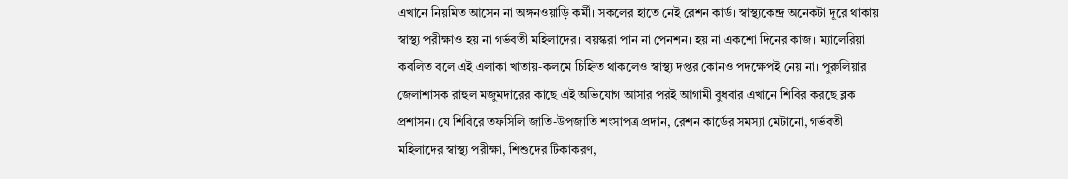এখানে নিয়মিত আসেন না অঙ্গনওয়াড়ি কর্মী। সকলের হাতে নেই রেশন কার্ড। স্বাস্থ্যকেন্দ্র অনেকটা দূরে থাকায় স্বাস্থ্য পরীক্ষাও হয় না গর্ভবতী মহিলাদের। বয়স্করা পান না পেনশন। হয় না একশো দিনের কাজ। ম্যালেরিয়া কবলিত বলে এই এলাকা খাতায়-কলমে চিহ্নিত থাকলেও স্বাস্থ্য দপ্তর কোনও পদক্ষেপই নেয় না। পুরুলিয়ার জেলাশাসক রাহুল মজুমদারের কাছে এই অভিযোগ আসার পরই আগামী বুধবার এখানে শিবির করছে ব্লক প্রশাসন। যে শিবিরে তফসিলি জাতি-উপজাতি শংসাপত্র প্রদান, রেশন কার্ডের সমস্যা মেটানো, গর্ভবতী মহিলাদের স্বাস্থ্য পরীক্ষা, শিশুদের টিকাকরণ,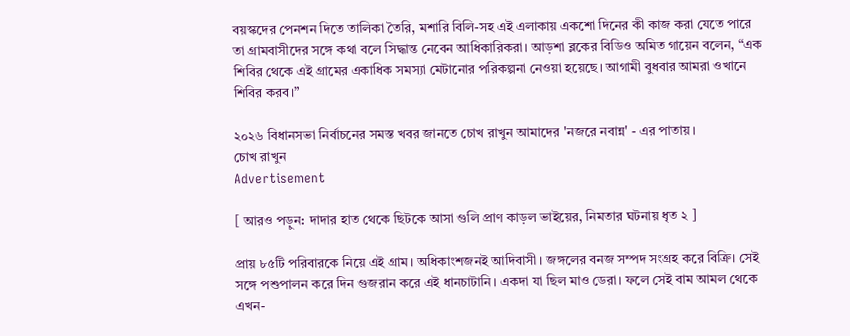বয়স্কদের পেনশন দিতে তালিকা তৈরি, মশারি বিলি-সহ এই এলাকায় একশো দিনের কী কাজ করা যেতে পারে তা গ্রামবাসীদের সঙ্গে কথা বলে সিদ্ধান্ত নেবেন আধিকারিকরা। আড়শা ব্লকের বিডিও অমিত গায়েন বলেন, “এক শিবির থেকে এই গ্রামের একাধিক সমস্যা মেটানোর পরিকল্পনা নেওয়া হয়েছে। আগামী বুধবার আমরা ওখানে শিবির করব।”

২০২৬ বিধানসভা নির্বাচনের সমস্ত খবর জানতে চোখ রাখুন আমাদের 'নজরে নবান্ন' - এর পাতায়।
চোখ রাখুন
Advertisement

[ আরও পড়ুন: দাদার হাত থেকে ছিটকে আসা গুলি প্রাণ কাড়ল ভাইয়ের, নিমতার ঘটনায় ধৃত ২ ]

প্রায় ৮৫টি পরিবারকে নিয়ে এই গ্রাম। অধিকাংশজনই আদিবাসী। জঙ্গলের বনজ সম্পদ সংগ্রহ করে বিক্রি। সেই সঙ্গে পশুপালন করে দিন গুজরান করে এই ধানচাটানি। একদা যা ছিল মাও ডেরা। ফলে সেই বাম আমল থেকে এখন-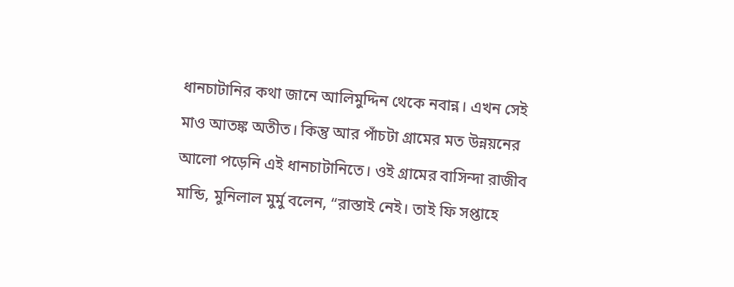ধানচাটানির কথা জানে আলিমুদ্দিন থেকে নবান্ন। এখন সেই মাও আতঙ্ক অতীত। কিন্তু আর পাঁচটা গ্রামের মত উন্নয়নের আলো পড়েনি এই ধানচাটানিতে। ওই গ্রামের বাসিন্দা রাজীব মান্ডি, মুনিলাল মুর্মু বলেন, “রাস্তাই নেই। তাই ফি সপ্তাহে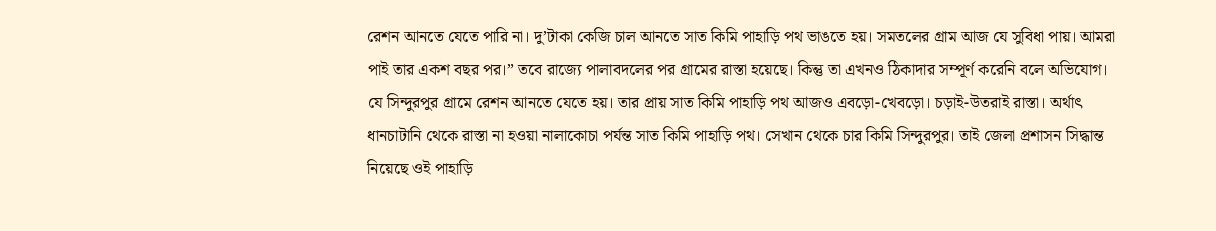রেশন আনতে যেতে পারি না। দু’টাকা কেজি চাল আনতে সাত কিমি পাহাড়ি পথ ভাঙতে হয়। সমতলের গ্রাম আজ যে সুবিধা পায়। আমরা পাই তার একশ বছর পর।” তবে রাজ্যে পালাবদলের পর গ্রামের রাস্তা হয়েছে। কিন্তু তা এখনও ঠিকাদার সম্পূর্ণ করেনি বলে অভিযোগ। যে সিন্দুরপুর গ্রামে রেশন আনতে যেতে হয়। তার প্রায় সাত কিমি পাহাড়ি পথ আজও এবড়ো-খেবড়ো। চড়াই-উতরাই রাস্তা। অর্থাৎ ধানচাটানি থেকে রাস্তা না হওয়া নালাকোচা পর্যন্ত সাত কিমি পাহাড়ি পথ। সেখান থেকে চার কিমি সিন্দুরপুর। তাই জেলা প্রশাসন সিদ্ধান্ত নিয়েছে ওই পাহাড়ি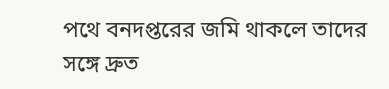পথে বনদপ্তরের জমি থাকলে তাদের সঙ্গে দ্রুত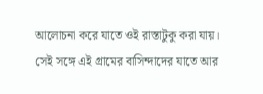আলোচনা করে যাতে ওই রাস্তাটুকু করা যায়। সেই সঙ্গে এই গ্রামের বাসিন্দাদের যাতে আর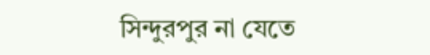সিন্দুরপুর না যেতে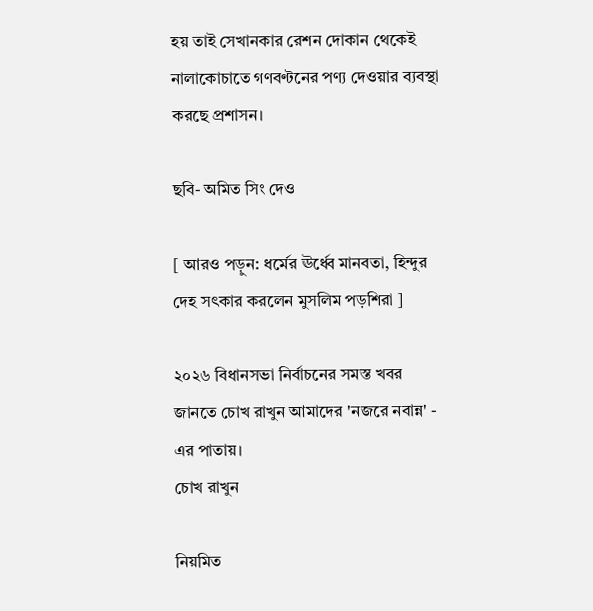হয় তাই সেখানকার রেশন দোকান থেকেই নালাকোচাতে গণবণ্টনের পণ্য দেওয়ার ব্যবস্থা করছে প্রশাসন।

ছবি- অমিত সিং দেও

[ আরও পড়ুন: ধর্মের ঊর্ধ্বে মানবতা, হিন্দুর দেহ সৎকার করলেন মুসলিম পড়শিরা ]

২০২৬ বিধানসভা নির্বাচনের সমস্ত খবর জানতে চোখ রাখুন আমাদের 'নজরে নবান্ন' - এর পাতায়।
চোখ রাখুন

নিয়মিত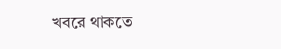খবরে থাকতে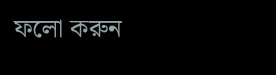ফলো করুন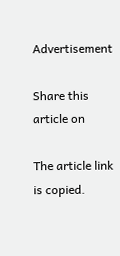Advertisement

Share this article on

The article link is copied.